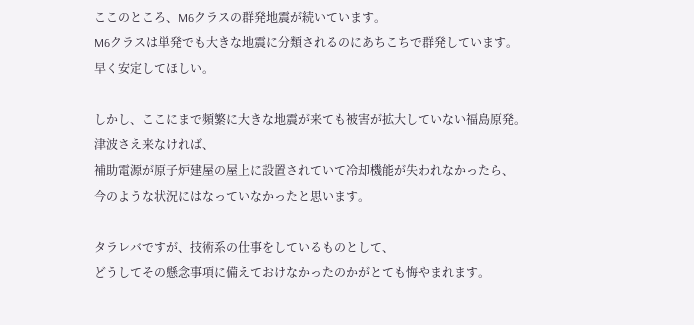ここのところ、M6クラスの群発地震が続いています。
M6クラスは単発でも大きな地震に分類されるのにあちこちで群発しています。
早く安定してほしい。

しかし、ここにまで頻繁に大きな地震が来ても被害が拡大していない福島原発。
津波さえ来なければ、
補助電源が原子炉建屋の屋上に設置されていて冷却機能が失われなかったら、
今のような状況にはなっていなかったと思います。

タラレバですが、技術系の仕事をしているものとして、
どうしてその懸念事項に備えておけなかったのかがとても悔やまれます。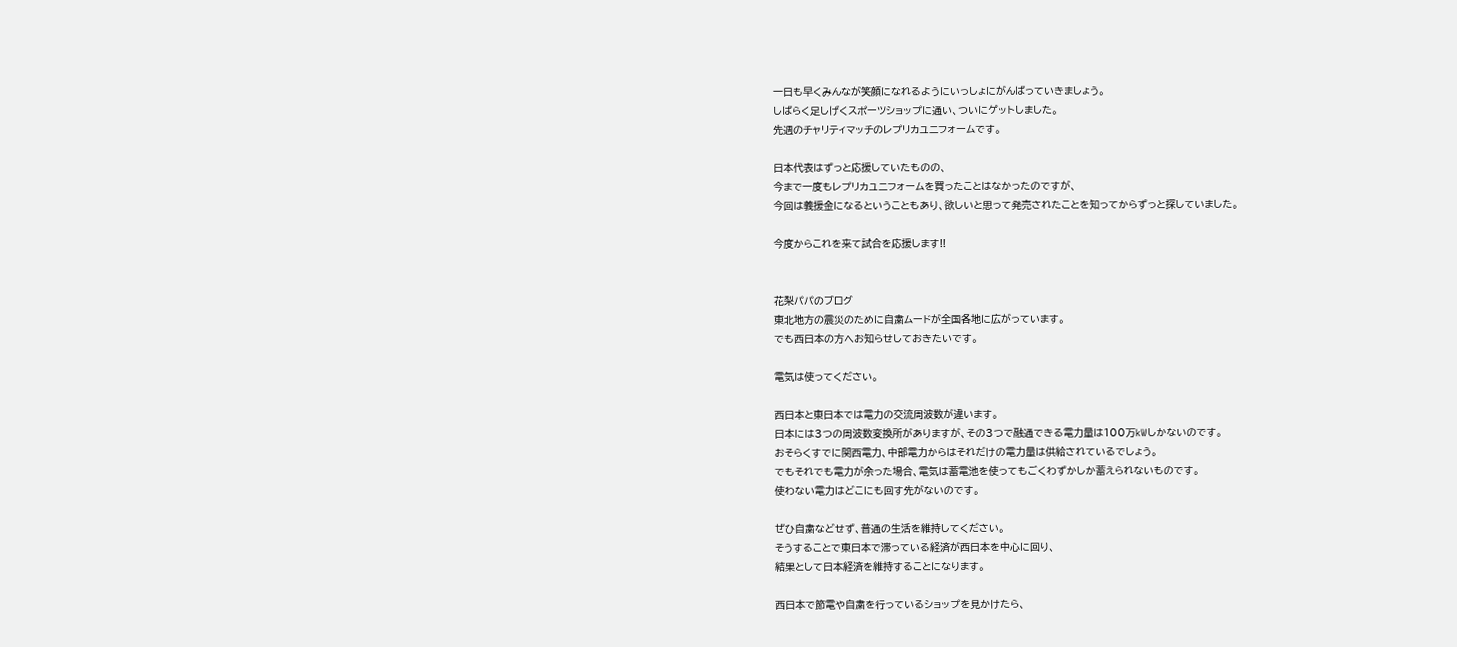一日も早くみんなが笑顔になれるようにいっしょにがんばっていきましょう。
しばらく足しげくスポーツショップに通い、ついにゲットしました。
先週のチャリティマッチのレプリカユニフォームです。

日本代表はずっと応援していたものの、
今まで一度もレプリカユニフォームを買ったことはなかったのですが、
今回は義援金になるということもあり、欲しいと思って発売されたことを知ってからずっと探していました。

今度からこれを来て試合を応援します!!


花梨パパのブログ
東北地方の震災のために自粛ムードが全国各地に広がっています。
でも西日本の方へお知らせしておきたいです。

電気は使ってください。

西日本と東日本では電力の交流周波数が違います。
日本には3つの周波数変換所がありますが、その3つで融通できる電力量は100万kWしかないのです。
おそらくすでに関西電力、中部電力からはそれだけの電力量は供給されているでしょう。
でもそれでも電力が余った場合、電気は蓄電池を使ってもごくわずかしか蓄えられないものです。
使わない電力はどこにも回す先がないのです。

ぜひ自粛などせず、普通の生活を維持してください。
そうすることで東日本で滞っている経済が西日本を中心に回り、
結果として日本経済を維持することになります。

西日本で節電や自粛を行っているショップを見かけたら、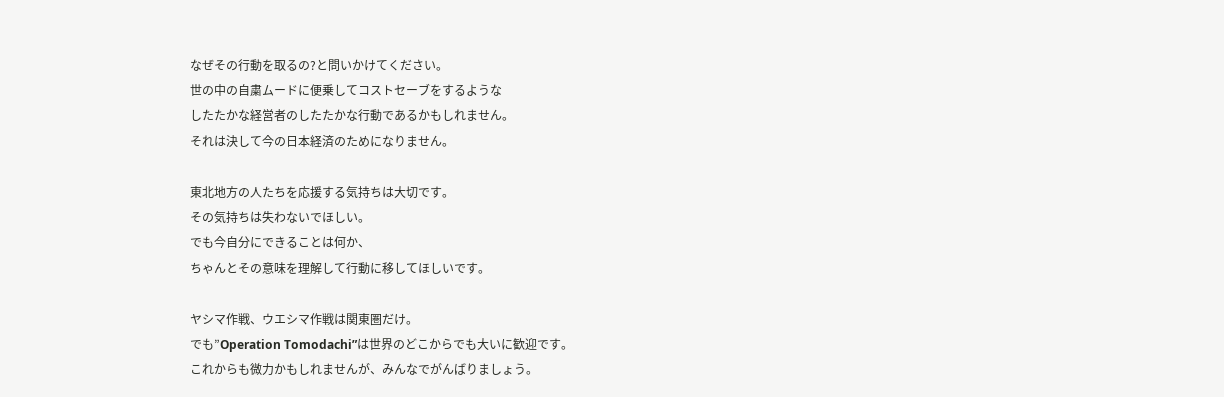なぜその行動を取るの?と問いかけてください。
世の中の自粛ムードに便乗してコストセーブをするような
したたかな経営者のしたたかな行動であるかもしれません。
それは決して今の日本経済のためになりません。

東北地方の人たちを応援する気持ちは大切です。
その気持ちは失わないでほしい。
でも今自分にできることは何か、
ちゃんとその意味を理解して行動に移してほしいです。

ヤシマ作戦、ウエシマ作戦は関東圏だけ。
でも”Operation Tomodachi”は世界のどこからでも大いに歓迎です。
これからも微力かもしれませんが、みんなでがんばりましょう。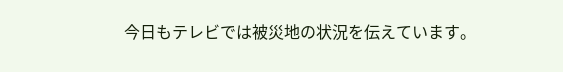今日もテレビでは被災地の状況を伝えています。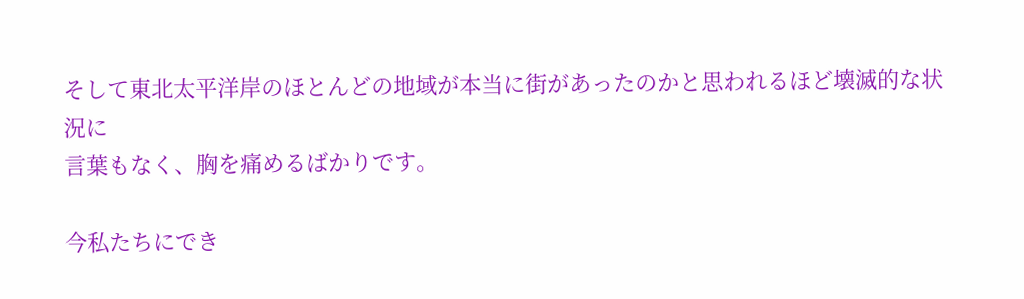そして東北太平洋岸のほとんどの地域が本当に街があったのかと思われるほど壊滅的な状況に
言葉もなく、胸を痛めるばかりです。

今私たちにでき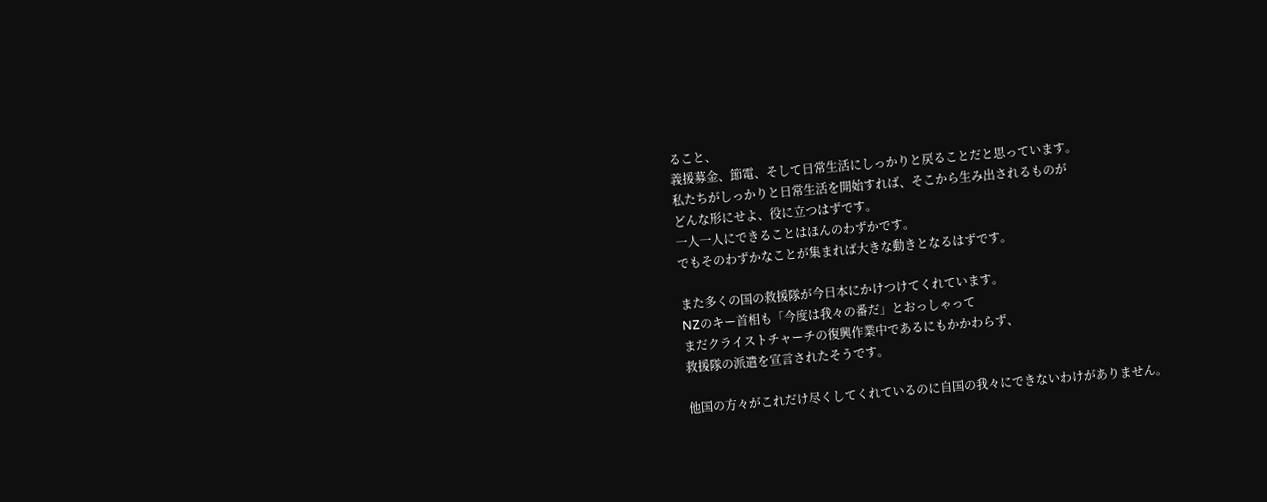ること、
義援募金、節電、そして日常生活にしっかりと戻ることだと思っています。
私たちがしっかりと日常生活を開始すれば、そこから生み出されるものが
どんな形にせよ、役に立つはずです。
一人一人にできることはほんのわずかです。
でもそのわずかなことが集まれば大きな動きとなるはずです。

また多くの国の救援隊が今日本にかけつけてくれています。
NZのキー首相も「今度は我々の番だ」とおっしゃって
まだクライストチャーチの復興作業中であるにもかかわらず、
救援隊の派遣を宣言されたそうです。

他国の方々がこれだけ尽くしてくれているのに自国の我々にできないわけがありません。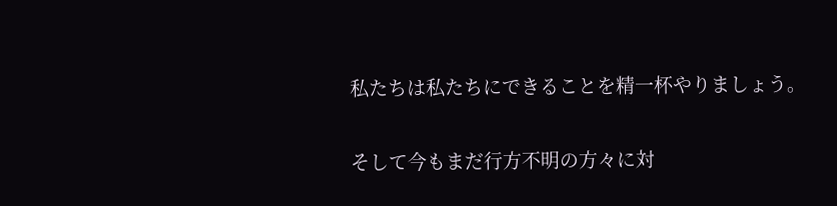私たちは私たちにできることを精一杯やりましょう。

そして今もまだ行方不明の方々に対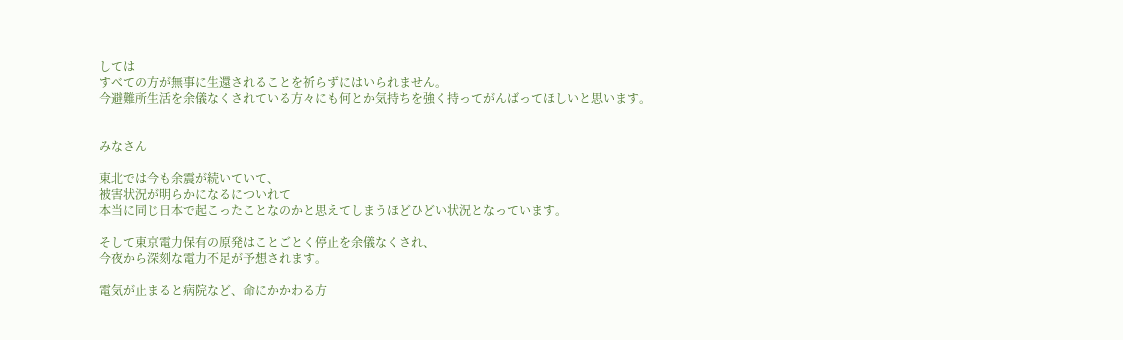しては
すべての方が無事に生還されることを祈らずにはいられません。
今避難所生活を余儀なくされている方々にも何とか気持ちを強く持ってがんばってほしいと思います。


みなさん

東北では今も余震が続いていて、
被害状況が明らかになるについれて
本当に同じ日本で起こったことなのかと思えてしまうほどひどい状況となっています。

そして東京電力保有の原発はことごとく停止を余儀なくされ、
今夜から深刻な電力不足が予想されます。

電気が止まると病院など、命にかかわる方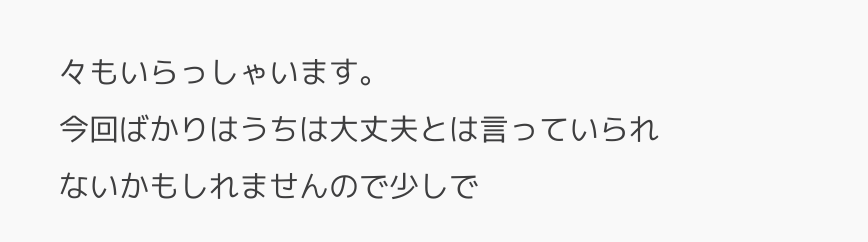々もいらっしゃいます。
今回ばかりはうちは大丈夫とは言っていられないかもしれませんので少しで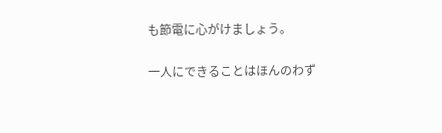も節電に心がけましょう。

一人にできることはほんのわず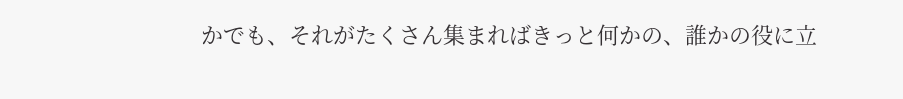かでも、それがたくさん集まればきっと何かの、誰かの役に立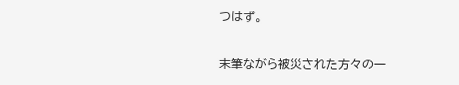つはず。

末筆ながら被災された方々の一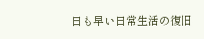日も早い日常生活の復旧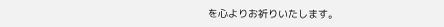を心よりお祈りいたします。